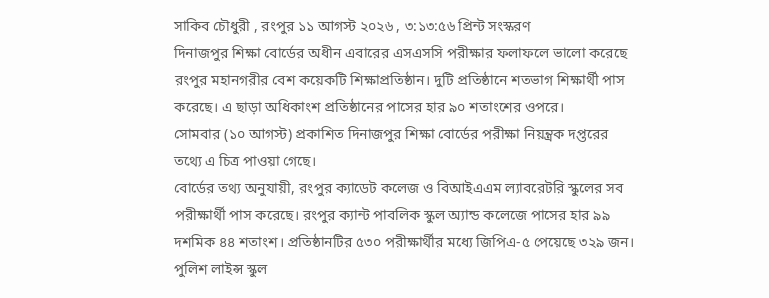সাকিব চৌধুরী , রংপুর ১১ আগস্ট ২০২৬ , ৩:১৩:৫৬ প্রিন্ট সংস্করণ
দিনাজপুর শিক্ষা বোর্ডের অধীন এবারের এসএসসি পরীক্ষার ফলাফলে ভালো করেছে রংপুর মহানগরীর বেশ কয়েকটি শিক্ষাপ্রতিষ্ঠান। দুটি প্রতিষ্ঠানে শতভাগ শিক্ষার্থী পাস করেছে। এ ছাড়া অধিকাংশ প্রতিষ্ঠানের পাসের হার ৯০ শতাংশের ওপরে।
সোমবার (১০ আগস্ট) প্রকাশিত দিনাজপুর শিক্ষা বোর্ডের পরীক্ষা নিয়ন্ত্রক দপ্তরের তথ্যে এ চিত্র পাওয়া গেছে।
বোর্ডের তথ্য অনুযায়ী, রংপুর ক্যাডেট কলেজ ও বিআইএএম ল্যাবরেটরি স্কুলের সব পরীক্ষার্থী পাস করেছে। রংপুর ক্যান্ট পাবলিক স্কুল অ্যান্ড কলেজে পাসের হার ৯৯ দশমিক ৪৪ শতাংশ। প্রতিষ্ঠানটির ৫৩০ পরীক্ষার্থীর মধ্যে জিপিএ-৫ পেয়েছে ৩২৯ জন।
পুলিশ লাইন্স স্কুল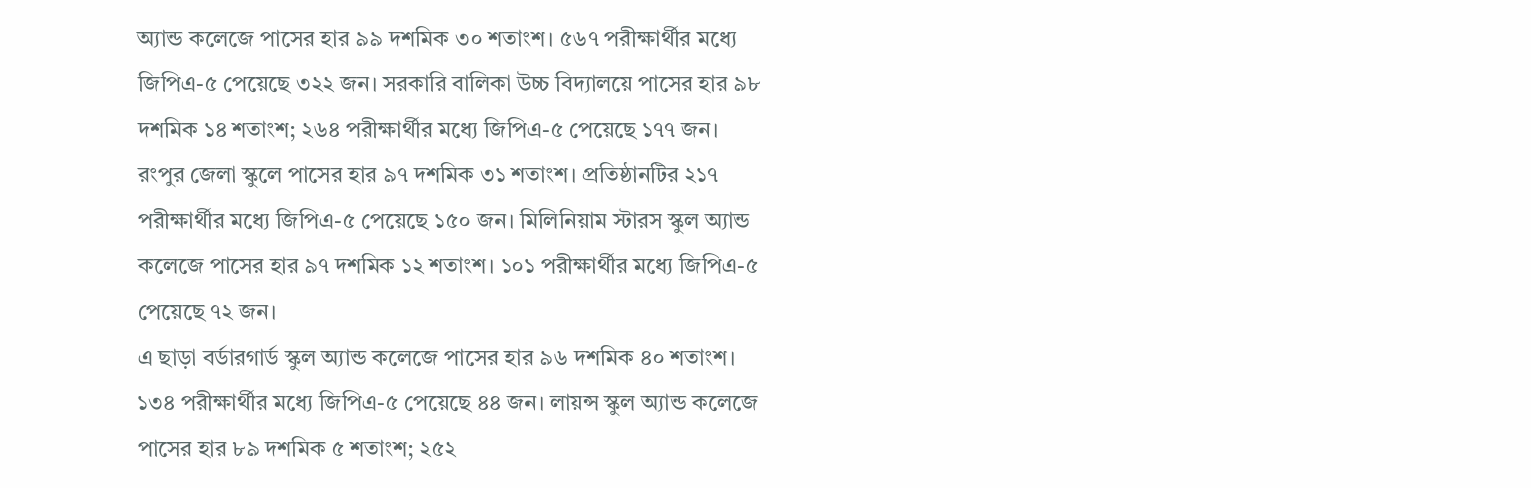অ্যান্ড কলেজে পাসের হার ৯৯ দশমিক ৩০ শতাংশ। ৫৬৭ পরীক্ষার্থীর মধ্যে জিপিএ-৫ পেয়েছে ৩২২ জন। সরকারি বালিকা উচ্চ বিদ্যালয়ে পাসের হার ৯৮ দশমিক ১৪ শতাংশ; ২৬৪ পরীক্ষার্থীর মধ্যে জিপিএ-৫ পেয়েছে ১৭৭ জন।
রংপুর জেলা স্কুলে পাসের হার ৯৭ দশমিক ৩১ শতাংশ। প্রতিষ্ঠানটির ২১৭ পরীক্ষার্থীর মধ্যে জিপিএ-৫ পেয়েছে ১৫০ জন। মিলিনিয়াম স্টারস স্কুল অ্যান্ড কলেজে পাসের হার ৯৭ দশমিক ১২ শতাংশ। ১০১ পরীক্ষার্থীর মধ্যে জিপিএ-৫ পেয়েছে ৭২ জন।
এ ছাড়া বর্ডারগার্ড স্কুল অ্যান্ড কলেজে পাসের হার ৯৬ দশমিক ৪০ শতাংশ। ১৩৪ পরীক্ষার্থীর মধ্যে জিপিএ-৫ পেয়েছে ৪৪ জন। লায়ন্স স্কুল অ্যান্ড কলেজে পাসের হার ৮৯ দশমিক ৫ শতাংশ; ২৫২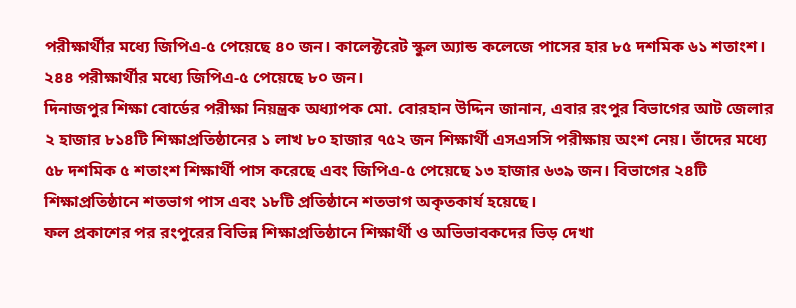পরীক্ষার্থীর মধ্যে জিপিএ-৫ পেয়েছে ৪০ জন। কালেক্টরেট স্কুল অ্যান্ড কলেজে পাসের হার ৮৫ দশমিক ৬১ শতাংশ। ২৪৪ পরীক্ষার্থীর মধ্যে জিপিএ-৫ পেয়েছে ৮০ জন।
দিনাজপুর শিক্ষা বোর্ডের পরীক্ষা নিয়ন্ত্রক অধ্যাপক মো. বোরহান উদ্দিন জানান, এবার রংপুর বিভাগের আট জেলার ২ হাজার ৮১৪টি শিক্ষাপ্রতিষ্ঠানের ১ লাখ ৮০ হাজার ৭৫২ জন শিক্ষার্থী এসএসসি পরীক্ষায় অংশ নেয়। তাঁদের মধ্যে ৫৮ দশমিক ৫ শতাংশ শিক্ষার্থী পাস করেছে এবং জিপিএ-৫ পেয়েছে ১৩ হাজার ৬৩৯ জন। বিভাগের ২৪টি শিক্ষাপ্রতিষ্ঠানে শতভাগ পাস এবং ১৮টি প্রতিষ্ঠানে শতভাগ অকৃতকার্য হয়েছে।
ফল প্রকাশের পর রংপুরের বিভিন্ন শিক্ষাপ্রতিষ্ঠানে শিক্ষার্থী ও অভিভাবকদের ভিড় দেখা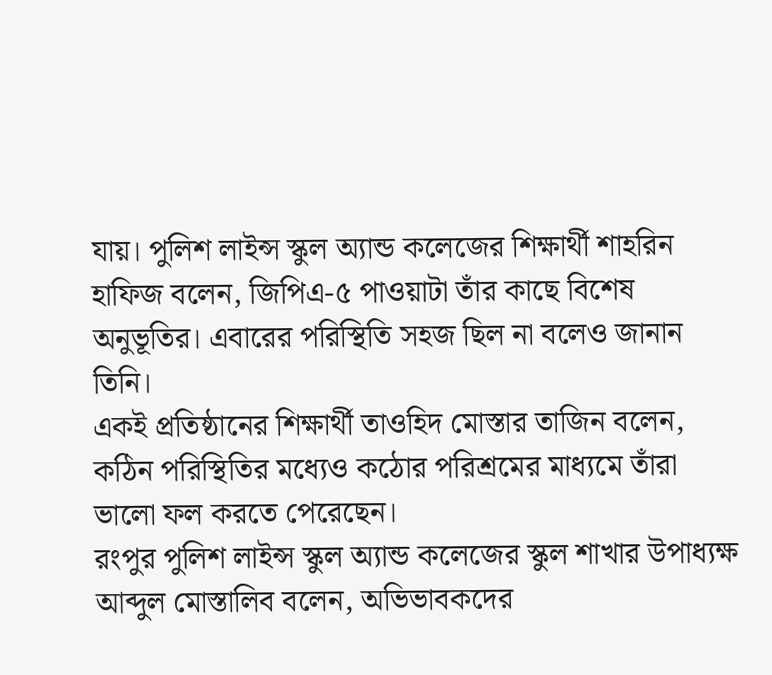যায়। পুলিশ লাইন্স স্কুল অ্যান্ড কলেজের শিক্ষার্থী শাহরিন হাফিজ বলেন, জিপিএ-৫ পাওয়াটা তাঁর কাছে বিশেষ অনুভূতির। এবারের পরিস্থিতি সহজ ছিল না বলেও জানান তিনি।
একই প্রতিষ্ঠানের শিক্ষার্থী তাওহিদ মোস্তার তাজিন বলেন, কঠিন পরিস্থিতির মধ্যেও কঠোর পরিশ্রমের মাধ্যমে তাঁরা ভালো ফল করতে পেরেছেন।
রংপুর পুলিশ লাইন্স স্কুল অ্যান্ড কলেজের স্কুল শাখার উপাধ্যক্ষ আব্দুল মোস্তালিব বলেন, অভিভাবকদের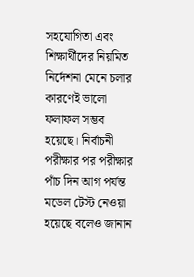সহযোগিতা এবং শিক্ষার্থীদের নিয়মিত নির্দেশনা মেনে চলার কারণেই ভালো ফলাফল সম্ভব হয়েছে। নির্বাচনী পরীক্ষার পর পরীক্ষার পাঁচ দিন আগ পর্যন্ত মডেল টেস্ট নেওয়া হয়েছে বলেও জানান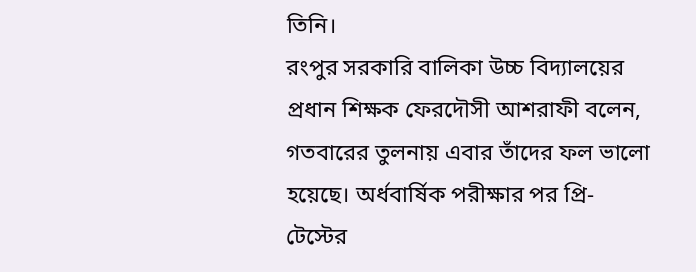তিনি।
রংপুর সরকারি বালিকা উচ্চ বিদ্যালয়ের প্রধান শিক্ষক ফেরদৌসী আশরাফী বলেন, গতবারের তুলনায় এবার তাঁদের ফল ভালো হয়েছে। অর্ধবার্ষিক পরীক্ষার পর প্রি-টেস্টের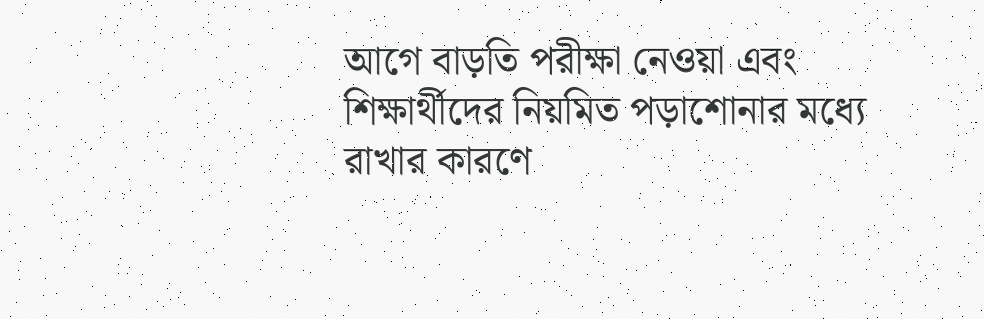আগে বাড়তি পরীক্ষা নেওয়া এবং শিক্ষার্থীদের নিয়মিত পড়াশোনার মধ্যে রাখার কারণে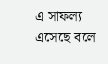এ সাফল্য এসেছে বলে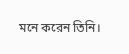মনে করেন তিনি।